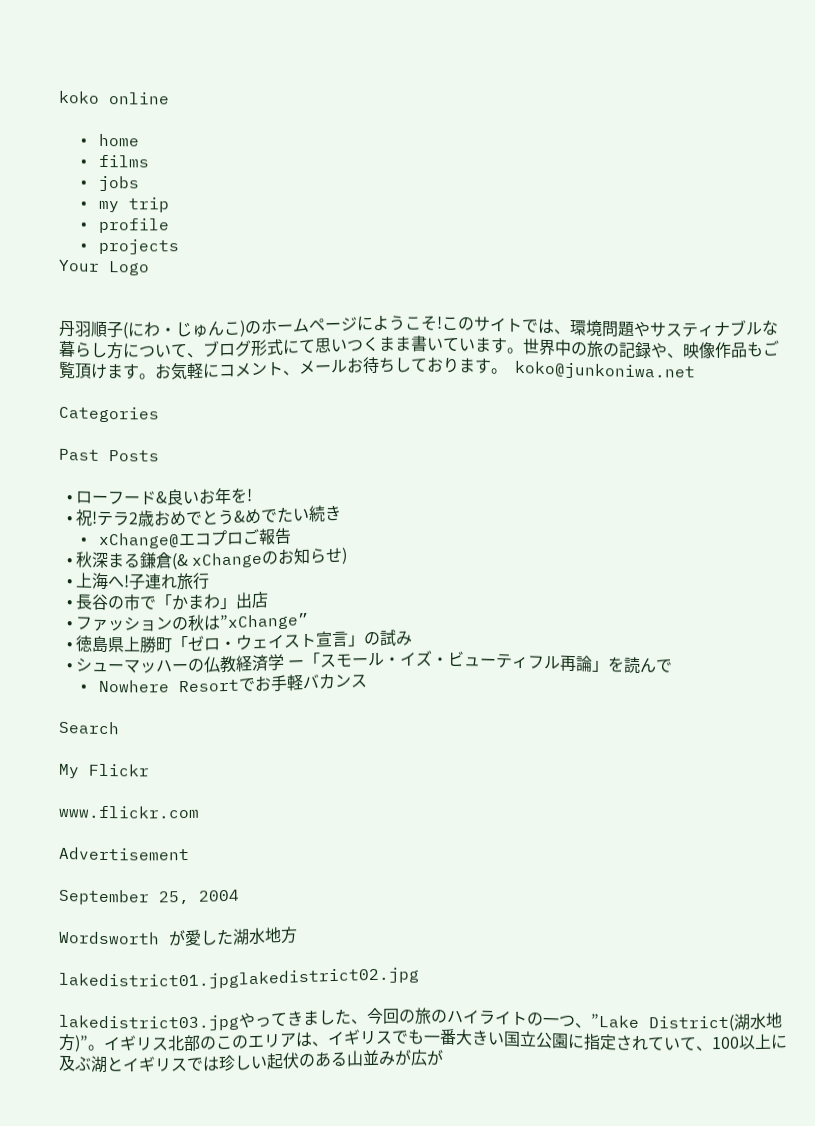koko online

  • home
  • films
  • jobs
  • my trip
  • profile
  • projects
Your Logo


丹羽順子(にわ・じゅんこ)のホームページにようこそ!このサイトでは、環境問題やサスティナブルな暮らし方について、ブログ形式にて思いつくまま書いています。世界中の旅の記録や、映像作品もご覧頂けます。お気軽にコメント、メールお待ちしております。  koko@junkoniwa.net

Categories

Past Posts

  • ローフード&良いお年を!
  • 祝!テラ2歳おめでとう&めでたい続き
  • xChange@エコプロご報告
  • 秋深まる鎌倉(& xChangeのお知らせ)
  • 上海へ!子連れ旅行
  • 長谷の市で「かまわ」出店
  • ファッションの秋は”xChange”
  • 徳島県上勝町「ゼロ・ウェイスト宣言」の試み
  • シューマッハーの仏教経済学 ー「スモール・イズ・ビューティフル再論」を読んで
  • Nowhere Resortでお手軽バカンス

Search

My Flickr

www.flickr.com

Advertisement

September 25, 2004

Wordsworth が愛した湖水地方

lakedistrict01.jpglakedistrict02.jpg

lakedistrict03.jpgやってきました、今回の旅のハイライトの一つ、”Lake District(湖水地方)”。イギリス北部のこのエリアは、イギリスでも一番大きい国立公園に指定されていて、100以上に及ぶ湖とイギリスでは珍しい起伏のある山並みが広が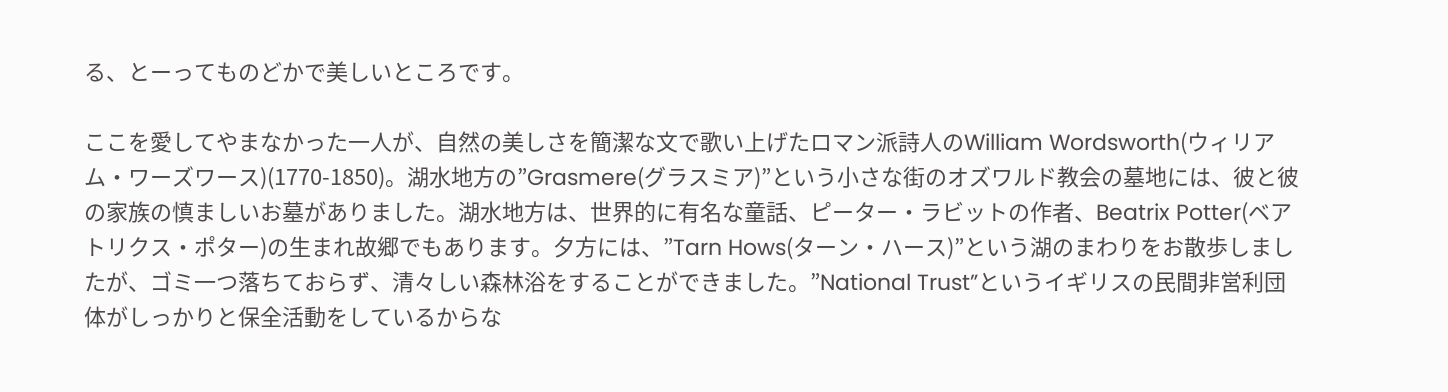る、とーってものどかで美しいところです。

ここを愛してやまなかった一人が、自然の美しさを簡潔な文で歌い上げたロマン派詩人のWilliam Wordsworth(ウィリアム・ワーズワース)(1770-1850)。湖水地方の”Grasmere(グラスミア)”という小さな街のオズワルド教会の墓地には、彼と彼の家族の慎ましいお墓がありました。湖水地方は、世界的に有名な童話、ピーター・ラビットの作者、Beatrix Potter(ベアトリクス・ポター)の生まれ故郷でもあります。夕方には、”Tarn Hows(ターン・ハース)”という湖のまわりをお散歩しましたが、ゴミ一つ落ちておらず、清々しい森林浴をすることができました。”National Trust”というイギリスの民間非営利団体がしっかりと保全活動をしているからな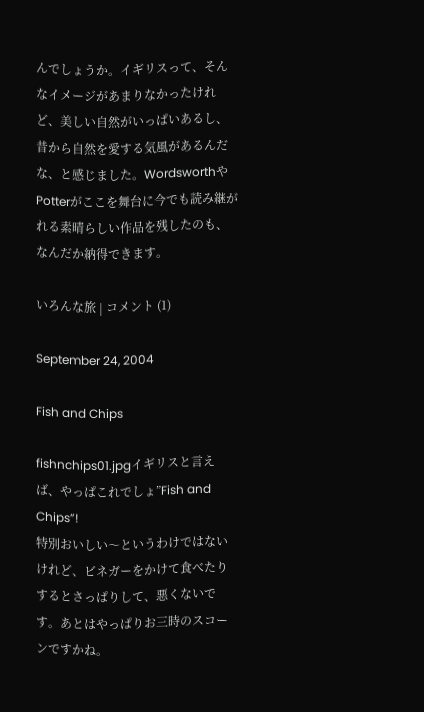んでしょうか。イギリスって、そんなイメージがあまりなかったけれど、美しい自然がいっぱいあるし、昔から自然を愛する気風があるんだな、と感じました。WordsworthやPotterがここを舞台に今でも読み継がれる素晴らしい作品を残したのも、なんだか納得できます。

いろんな旅 | コメント (1)

September 24, 2004

Fish and Chips

fishnchips01.jpgイギリスと言えば、やっぱこれでしょ”Fish and Chips”!
特別おいしい〜というわけではないけれど、ビネガーをかけて食べたりするとさっぱりして、悪くないです。あとはやっぱりお三時のスコーンですかね。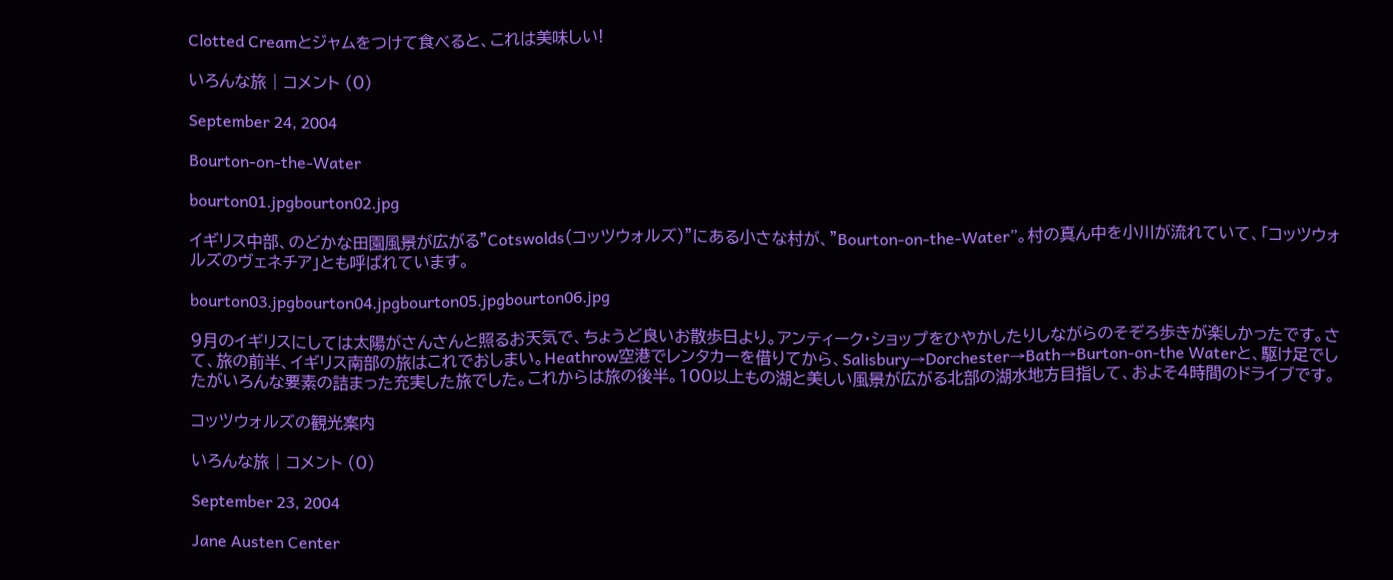Clotted Creamとジャムをつけて食べると、これは美味しい!

いろんな旅 | コメント (0)

September 24, 2004

Bourton-on-the-Water

bourton01.jpgbourton02.jpg

イギリス中部、のどかな田園風景が広がる”Cotswolds(コッツウォルズ)”にある小さな村が、”Bourton-on-the-Water”。村の真ん中を小川が流れていて、「コッツウォルズのヴェネチア」とも呼ばれています。

bourton03.jpgbourton04.jpgbourton05.jpgbourton06.jpg

9月のイギリスにしては太陽がさんさんと照るお天気で、ちょうど良いお散歩日より。アンティーク・ショップをひやかしたりしながらのそぞろ歩きが楽しかったです。さて、旅の前半、イギリス南部の旅はこれでおしまい。Heathrow空港でレンタカーを借りてから、Salisbury→Dorchester→Bath→Burton-on-the Waterと、駆け足でしたがいろんな要素の詰まった充実した旅でした。これからは旅の後半。100以上もの湖と美しい風景が広がる北部の湖水地方目指して、およそ4時間のドライブです。

コッツウォルズの観光案内

いろんな旅 | コメント (0)

September 23, 2004

Jane Austen Center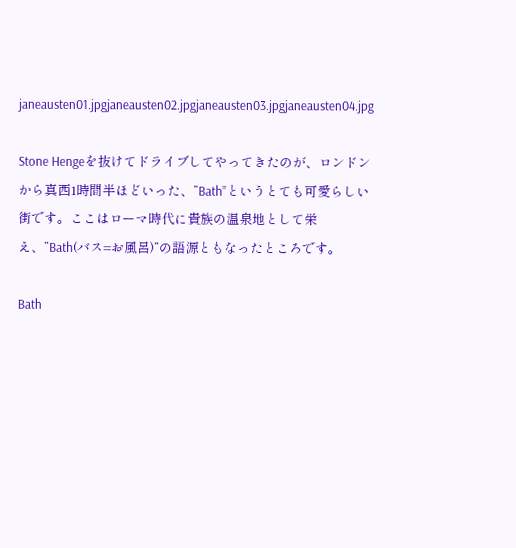janeausten01.jpgjaneausten02.jpgjaneausten03.jpgjaneausten04.jpg

Stone Hengeを抜けてドライブしてやってきたのが、ロンドンから真西1時間半ほどいった、”Bath”というとても可愛らしい街です。ここはローマ時代に貴族の温泉地として栄え、”Bath(バス=お風呂)”の語源ともなったところです。

Bath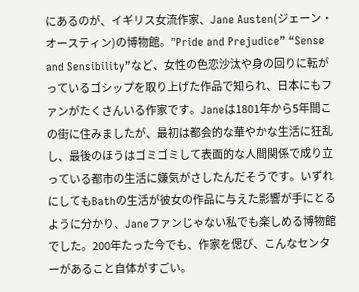にあるのが、イギリス女流作家、Jane Austen(ジェーン・オースティン)の博物館。”Pride and Prejudice” “Sense and Sensibility”など、女性の色恋沙汰や身の回りに転がっているゴシップを取り上げた作品で知られ、日本にもファンがたくさんいる作家です。Janeは1801年から5年間この街に住みましたが、最初は都会的な華やかな生活に狂乱し、最後のほうはゴミゴミして表面的な人間関係で成り立っている都市の生活に嫌気がさしたんだそうです。いずれにしてもBathの生活が彼女の作品に与えた影響が手にとるように分かり、Janeファンじゃない私でも楽しめる博物館でした。200年たった今でも、作家を偲び、こんなセンターがあること自体がすごい。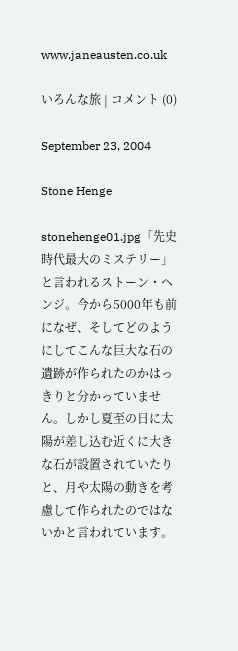www.janeausten.co.uk

いろんな旅 | コメント (0)

September 23, 2004

Stone Henge

stonehenge01.jpg「先史時代最大のミステリー」と言われるストーン・ヘンジ。今から5000年も前になぜ、そしてどのようにしてこんな巨大な石の遺跡が作られたのかはっきりと分かっていません。しかし夏至の日に太陽が差し込む近くに大きな石が設置されていたりと、月や太陽の動きを考慮して作られたのではないかと言われています。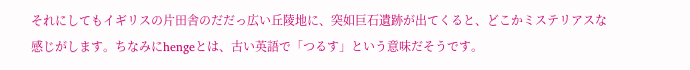それにしてもイギリスの片田舎のだだっ広い丘陵地に、突如巨石遺跡が出てくると、どこかミステリアスな感じがします。ちなみにhengeとは、古い英語で「つるす」という意味だそうです。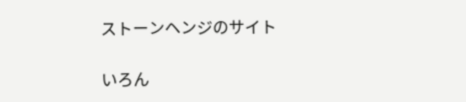ストーンヘンジのサイト

いろん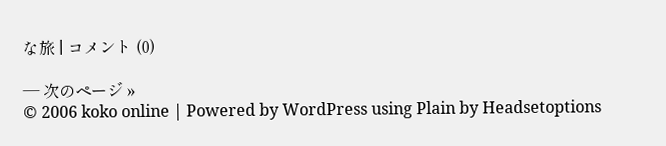な旅 | コメント (0)

— 次のページ »
© 2006 koko online | Powered by WordPress using Plain by Headsetoptions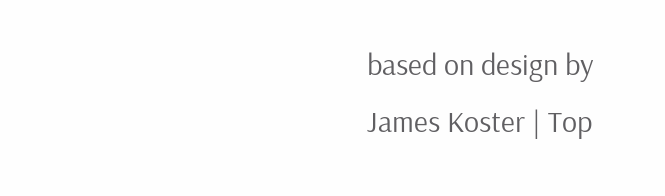based on design by James Koster | Top